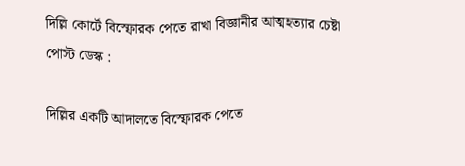দিল্লি কোর্টে বিস্ফোরক পেতে রাখা বিজ্ঞানীর আত্মহত্যার চেষ্টা
পোস্ট ডেস্ক :

দিল্লির একটি আদালতে বিস্ফোরক পেতে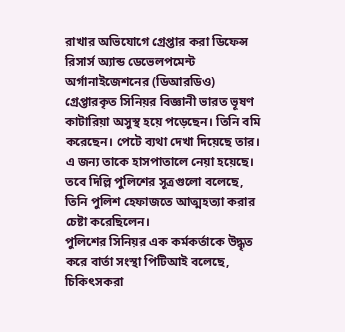রাখার অভিযোগে গ্রেপ্তার করা ডিফেন্স রিসার্স অ্যান্ড ডেভেলপমেন্ট অর্গানাইজেশনের (ডিআরডিও) গ্রেপ্তারকৃত সিনিয়র বিজ্ঞানী ভারত ভূষণ কাটারিয়া অসুস্থ হয়ে পড়েছেন। তিনি বমি করেছেন। পেটে ব্যথা দেখা দিয়েছে তার। এ জন্য তাকে হাসপাতালে নেয়া হয়েছে। তবে দিল্লি পুলিশের সূত্রগুলো বলেছে, তিনি পুলিশ হেফাজতে আত্মহত্যা করার চেষ্টা করেছিলেন।
পুলিশের সিনিয়র এক কর্মকর্তাকে উদ্ধৃত করে বার্তা সংস্থা পিটিআই বলেছে, চিকিৎসকরা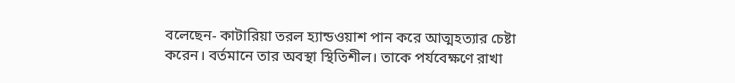বলেছেন- কাটারিয়া তরল হ্যান্ডওয়াশ পান করে আত্মহত্যার চেষ্টা করেন। বর্তমানে তার অবস্থা স্থিতিশীল। তাকে পর্যবেক্ষণে রাখা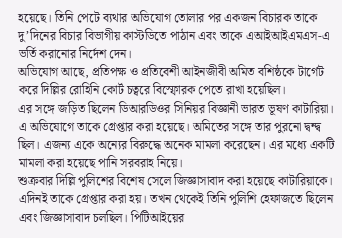হয়েছে। তিনি পেটে ব্যথার অভিযোগ তোলার পর একজন বিচারক তাকে দু’দিনের বিচার বিভাগীয় কাস্টডিতে পাঠান এবং তাকে এআইআইএমএস-এ ভর্তি করানোর নির্দেশ দেন।
অভিযোগ আছে, প্রতিপক্ষ ও প্রতিবেশী আইনজীবী অমিত বশিষ্ঠকে টার্গেট করে দিল্লির রোহিনি কোর্ট চত্বরে বিস্ফোরক পেতে রাখা হয়েছিল।
এর সঙ্গে জড়িত ছিলেন ডিআরডিওর সিনিয়র বিজ্ঞানী ভারত ভূষণ কাটারিয়া। এ অভিযোগে তাকে গ্রেপ্তার করা হয়েছে। অমিতের সঙ্গে তার পুরনো দ্বন্দ্ব ছিল। এজন্য একে অন্যের বিরুদ্ধে অনেক মামলা করেছেন। এর মধ্যে একটি মামলা করা হয়েছে পানি সরবরাহ নিয়ে।
শুক্রবার দিল্লি পুলিশের বিশেষ সেলে জিজ্ঞাসাবাদ করা হয়েছে কাটারিয়াকে। এদিনই তাকে গ্রেপ্তার করা হয়। তখন থেকেই তিনি পুলিশি হেফাজতে ছিলেন এবং জিজ্ঞাসাবাদ চলছিল। পিটিআইয়ের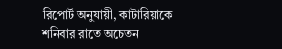রিপোর্ট অনুযায়ী, কাটারিয়াকে শনিবার রাতে অচেতন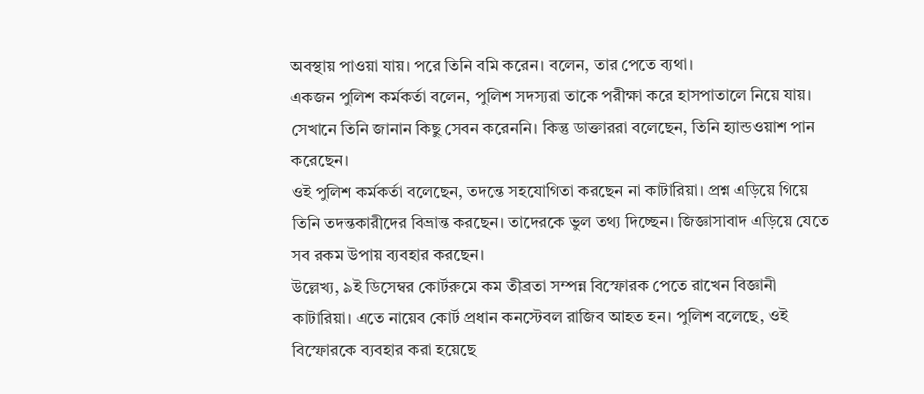অবস্থায় পাওয়া যায়। পরে তিনি বমি করেন। বলেন, তার পেতে ব্যথা।
একজন পুলিশ কর্মকর্তা বলেন, পুলিশ সদস্যরা তাকে পরীক্ষা করে হাসপাতালে নিয়ে যায়। সেখানে তিনি জানান কিছু সেবন করেননি। কিন্তু ডাক্তাররা বলেছেন, তিনি হ্যান্ডওয়াশ পান করেছেন।
ওই পুলিশ কর্মকর্তা বলেছেন, তদন্তে সহযোগিতা করছেন না কাটারিয়া। প্রশ্ন এড়িয়ে গিয়ে তিনি তদন্তকারীদের বিভ্রান্ত করছেন। তাদেরকে ভুল তথ্য দিচ্ছেন। জিজ্ঞাসাবাদ এড়িয়ে যেতে সব রকম উপায় ব্যবহার করছেন।
উল্লেখ্য, ৯ই ডিসেম্বর কোর্টরুমে কম তীব্রতা সম্পন্ন বিস্ফোরক পেতে রাখেন বিজ্ঞানী কাটারিয়া। এতে নায়েব কোর্ট প্রধান কনস্টেবল রাজিব আহত হন। পুলিশ বলেছে, ওই বিস্ফোরকে ব্যবহার করা হয়েছে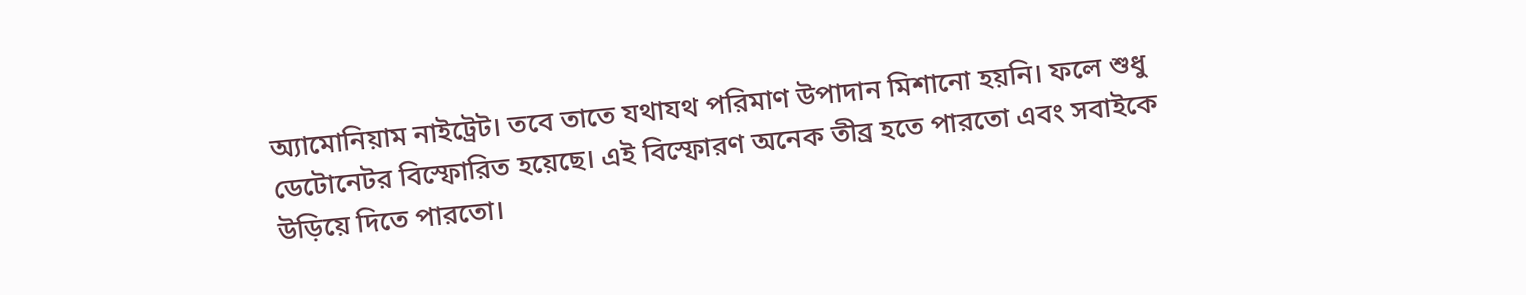অ্যামোনিয়াম নাইট্রেট। তবে তাতে যথাযথ পরিমাণ উপাদান মিশানো হয়নি। ফলে শুধু ডেটোনেটর বিস্ফোরিত হয়েছে। এই বিস্ফোরণ অনেক তীব্র হতে পারতো এবং সবাইকে উড়িয়ে দিতে পারতো।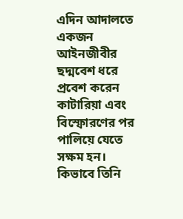এদিন আদালতে একজন আইনজীবীর ছদ্মবেশ ধরে প্রবেশ করেন কাটারিয়া এবং বিস্ফোরণের পর পালিয়ে যেতে সক্ষম হন। কিভাবে তিনি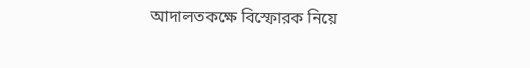আদালতকক্ষে বিস্ফোরক নিয়ে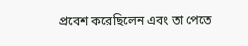প্রবেশ করেছিলেন এবং তা পেতে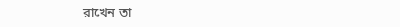রাখেন তা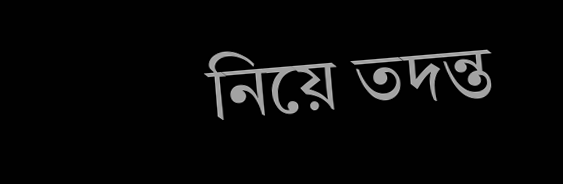নিয়ে তদন্ত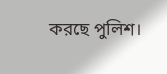করছে পুলিশ।